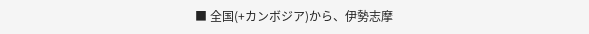■ 全国(+カンボジア)から、伊勢志摩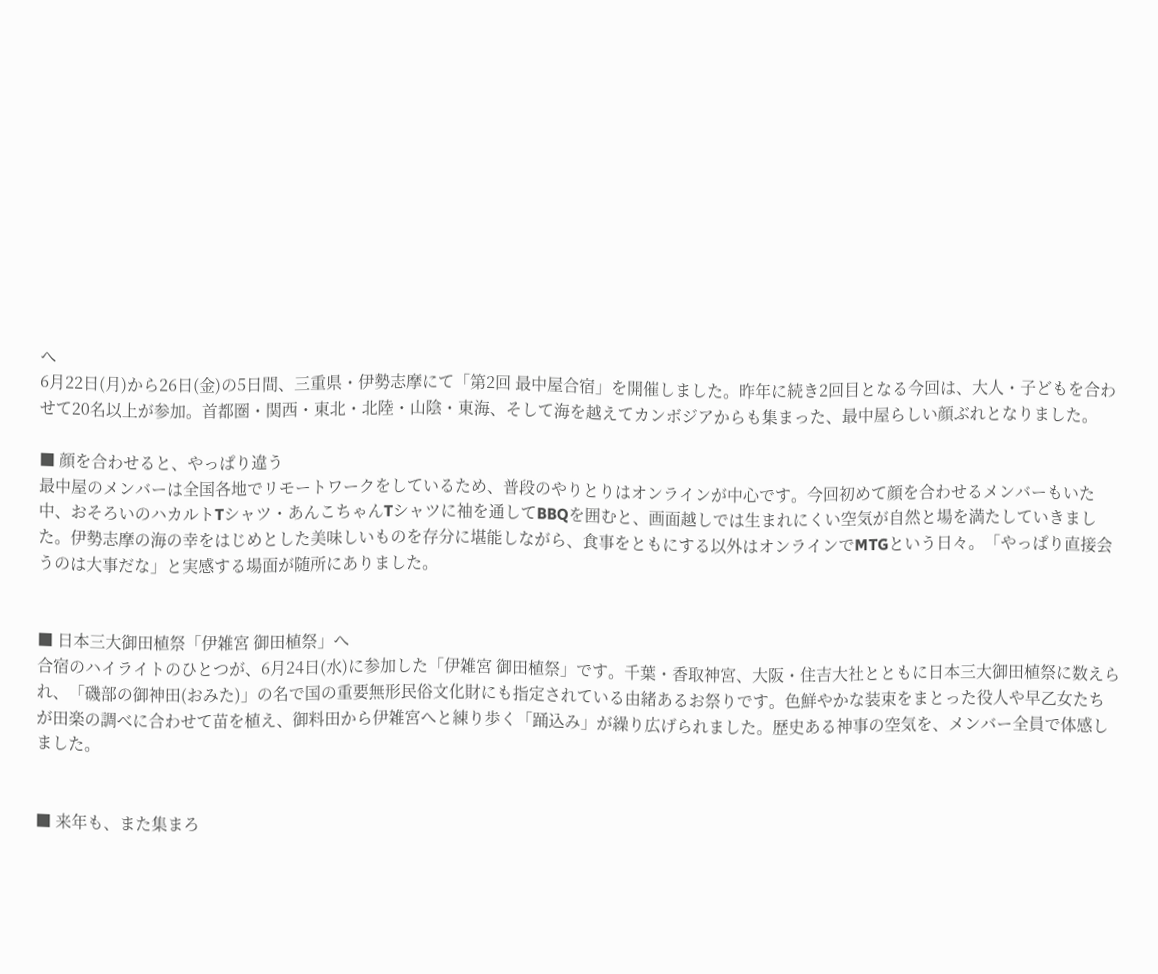へ
6月22日(月)から26日(金)の5日間、三重県・伊勢志摩にて「第2回 最中屋合宿」を開催しました。昨年に続き2回目となる今回は、大人・子どもを合わせて20名以上が参加。首都圏・関西・東北・北陸・山陰・東海、そして海を越えてカンボジアからも集まった、最中屋らしい顔ぶれとなりました。

■ 顔を合わせると、やっぱり違う
最中屋のメンバーは全国各地でリモートワークをしているため、普段のやりとりはオンラインが中心です。今回初めて顔を合わせるメンバーもいた中、おそろいのハカルトTシャツ・あんこちゃんTシャツに袖を通してBBQを囲むと、画面越しでは生まれにくい空気が自然と場を満たしていきました。伊勢志摩の海の幸をはじめとした美味しいものを存分に堪能しながら、食事をともにする以外はオンラインでMTGという日々。「やっぱり直接会うのは大事だな」と実感する場面が随所にありました。


■ 日本三大御田植祭「伊雑宮 御田植祭」へ
合宿のハイライトのひとつが、6月24日(水)に参加した「伊雑宮 御田植祭」です。千葉・香取神宮、大阪・住吉大社とともに日本三大御田植祭に数えられ、「磯部の御神田(おみた)」の名で国の重要無形民俗文化財にも指定されている由緒あるお祭りです。色鮮やかな装束をまとった役人や早乙女たちが田楽の調べに合わせて苗を植え、御料田から伊雑宮へと練り歩く「踊込み」が繰り広げられました。歴史ある神事の空気を、メンバー全員で体感しました。


■ 来年も、また集まろ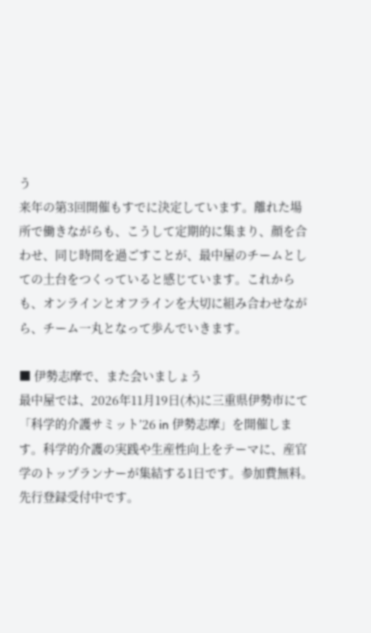う
来年の第3回開催もすでに決定しています。離れた場所で働きながらも、こうして定期的に集まり、顔を合わせ、同じ時間を過ごすことが、最中屋のチームとしての土台をつくっていると感じています。これからも、オンラインとオフラインを大切に組み合わせながら、チーム一丸となって歩んでいきます。

■ 伊勢志摩で、また会いましょう
最中屋では、2026年11月19日(木)に三重県伊勢市にて「科学的介護サミット’26 in 伊勢志摩」を開催します。科学的介護の実践や生産性向上をテーマに、産官学のトップランナーが集結する1日です。参加費無料。先行登録受付中です。